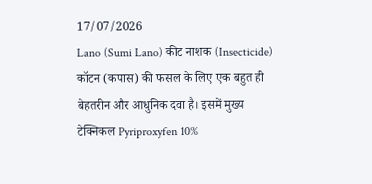17/07/2026
Lano (Sumi Lano) कीट नाशक (Insecticide) कॉटन (कपास) की फसल के लिए एक बहुत ही बेहतरीन और आधुनिक दवा है। इसमें मुख्य टेक्निकल Pyriproxyfen 10%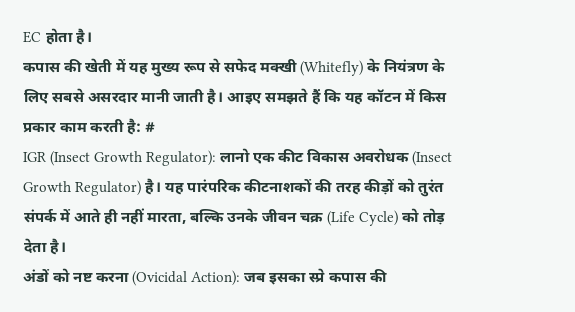EC होता है।
कपास की खेती में यह मुख्य रूप से सफेद मक्खी (Whitefly) के नियंत्रण के लिए सबसे असरदार मानी जाती है। आइए समझते हैं कि यह कॉटन में किस प्रकार काम करती है: #
IGR (Insect Growth Regulator): लानो एक कीट विकास अवरोधक (Insect Growth Regulator) है। यह पारंपरिक कीटनाशकों की तरह कीड़ों को तुरंत संपर्क में आते ही नहीं मारता, बल्कि उनके जीवन चक्र (Life Cycle) को तोड़ देता है।
अंडों को नष्ट करना (Ovicidal Action): जब इसका स्प्रे कपास की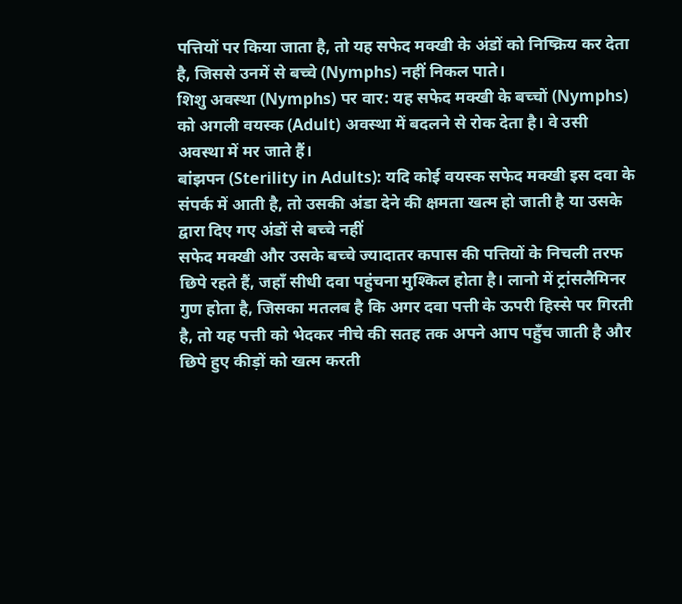पत्तियों पर किया जाता है, तो यह सफेद मक्खी के अंडों को निष्क्रिय कर देता है, जिससे उनमें से बच्चे (Nymphs) नहीं निकल पाते।
शिशु अवस्था (Nymphs) पर वार: यह सफेद मक्खी के बच्चों (Nymphs) को अगली वयस्क (Adult) अवस्था में बदलने से रोक देता है। वे उसी अवस्था में मर जाते हैं।
बांझपन (Sterility in Adults): यदि कोई वयस्क सफेद मक्खी इस दवा के संपर्क में आती है, तो उसकी अंडा देने की क्षमता खत्म हो जाती है या उसके द्वारा दिए गए अंडों से बच्चे नहीं
सफेद मक्खी और उसके बच्चे ज्यादातर कपास की पत्तियों के निचली तरफ छिपे रहते हैं, जहाँ सीधी दवा पहुंचना मुश्किल होता है। लानो में ट्रांसलैमिनर गुण होता है, जिसका मतलब है कि अगर दवा पत्ती के ऊपरी हिस्से पर गिरती है, तो यह पत्ती को भेदकर नीचे की सतह तक अपने आप पहुँच जाती है और छिपे हुए कीड़ों को खत्म करती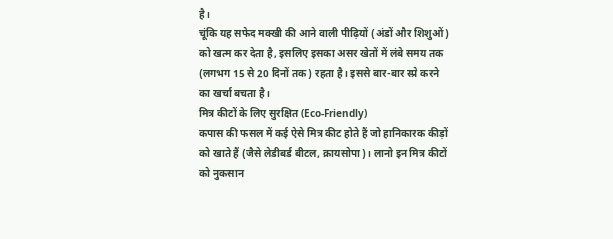है।
चूंकि यह सफेद मक्खी की आने वाली पीढ़ियों (अंडों और शिशुओं) को खत्म कर देता है, इसलिए इसका असर खेतों में लंबे समय तक (लगभग 15 से 20 दिनों तक) रहता है। इससे बार-बार स्प्रे करने का खर्चा बचता है।
मित्र कीटों के लिए सुरक्षित (Eco-Friendly)
कपास की फसल में कई ऐसे मित्र कीट होते हैं जो हानिकारक कीड़ों को खाते हैं (जैसे लेडीबर्ड बीटल, क्रायसोपा)। लानो इन मित्र कीटों को नुकसान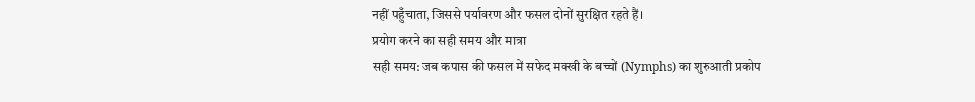नहीं पहुँचाता, जिससे पर्यावरण और फसल दोनों सुरक्षित रहते हैं।
प्रयोग करने का सही समय और मात्रा
सही समय: जब कपास की फसल में सफेद मक्खी के बच्चों (Nymphs) का शुरुआती प्रकोप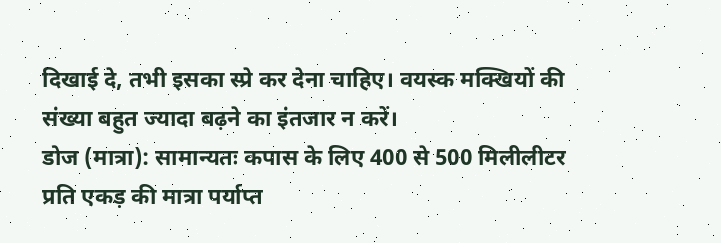दिखाई दे, तभी इसका स्प्रे कर देना चाहिए। वयस्क मक्खियों की संख्या बहुत ज्यादा बढ़ने का इंतजार न करें।
डोज (मात्रा): सामान्यतः कपास के लिए 400 से 500 मिलीलीटर प्रति एकड़ की मात्रा पर्याप्त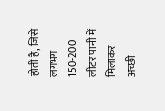होती है, जिसे लगभग 150-200 लीटर पानी में मिलाकर अच्छी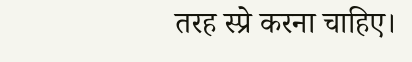तरह स्प्रे करना चाहिए।